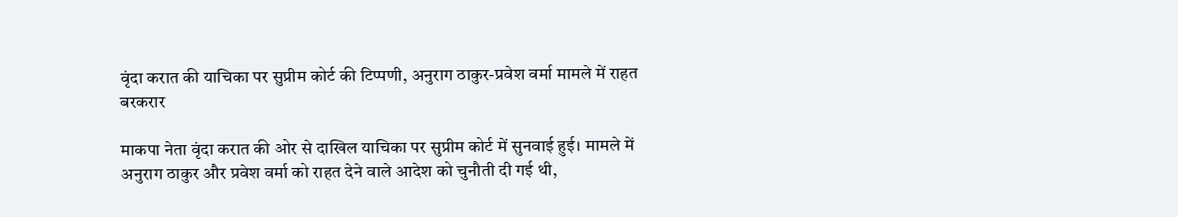वृंदा करात की याचिका पर सुप्रीम कोर्ट की टिप्पणी, अनुराग ठाकुर-प्रवेश वर्मा मामले में राहत बरकरार

माकपा नेता वृंदा करात की ओर से दाखिल याचिका पर सुप्रीम कोर्ट में सुनवाई हुई। मामले में अनुराग ठाकुर और प्रवेश वर्मा को राहत देने वाले आदेश को चुनौती दी गई थी,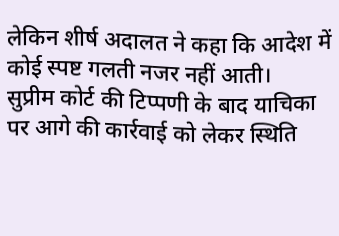लेकिन शीर्ष अदालत ने कहा कि आदेश में कोई स्पष्ट गलती नजर नहीं आती।
सुप्रीम कोर्ट की टिप्पणी के बाद याचिका पर आगे की कार्रवाई को लेकर स्थिति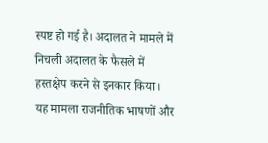स्पष्ट हो गई है। अदालत ने मामले में निचली अदालत के फैसले में हस्तक्षेप करने से इनकार किया।
यह मामला राजनीतिक भाषणों और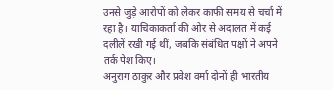उनसे जुड़े आरोपों को लेकर काफी समय से चर्चा में रहा है। याचिकाकर्ता की ओर से अदालत में कई दलीलें रखी गई थीं, जबकि संबंधित पक्षों ने अपने तर्क पेश किए।
अनुराग ठाकुर और प्रवेश वर्मा दोनों ही भारतीय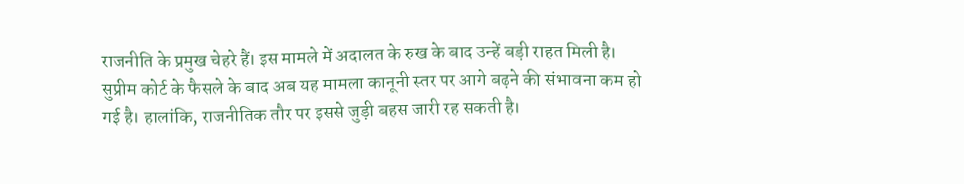राजनीति के प्रमुख चेहरे हैं। इस मामले में अदालत के रुख के बाद उन्हें बड़ी राहत मिली है।
सुप्रीम कोर्ट के फैसले के बाद अब यह मामला कानूनी स्तर पर आगे बढ़ने की संभावना कम हो गई है। हालांकि, राजनीतिक तौर पर इससे जुड़ी बहस जारी रह सकती है।